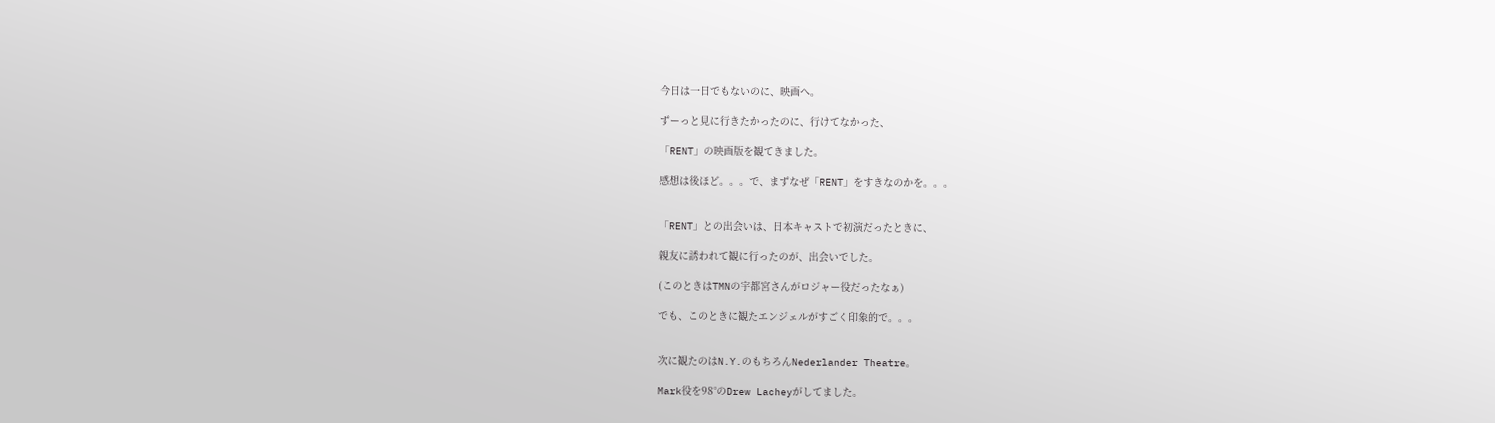今日は一日でもないのに、映画へ。

ずーっと見に行きたかったのに、行けてなかった、

「RENT」の映画版を観てきました。

感想は後ほど。。。で、まずなぜ「RENT」をすきなのかを。。。


「RENT」との出会いは、日本キャストで初演だったときに、

親友に誘われて観に行ったのが、出会いでした。

(このときはTMNの宇都宮さんがロジャー役だったなぁ)

でも、このときに観たエンジェルがすごく印象的で。。。


次に観たのはN.Y.のもちろんNederlander Theatre。

Mark役を98°のDrew Lacheyがしてました。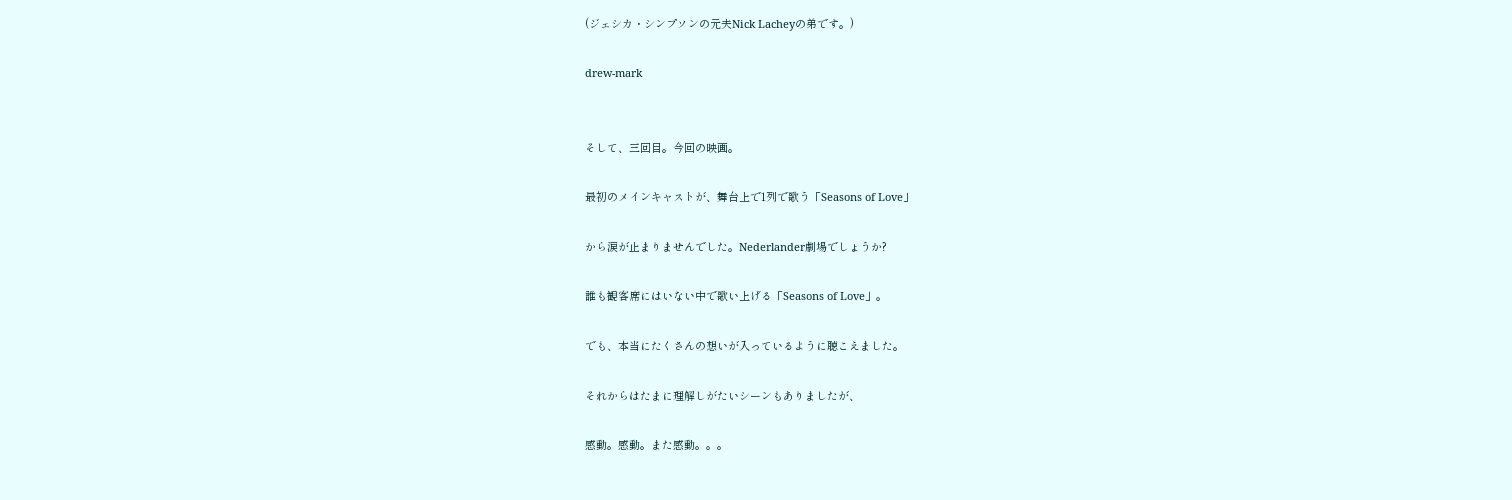(ジェシカ・シンプソンの元夫Nick Lacheyの弟です。)

drew-mark


そして、三回目。今回の映画。

最初のメインキャストが、舞台上で1列で歌う「Seasons of Love」

から涙が止まりませんでした。Nederlander劇場でしょうか?

誰も観客席にはいない中で歌い上げる「Seasons of Love」。

でも、本当にたくさんの想いが入っているように聴こえました。

それからはたまに理解しがたいシーンもありましたが、

感動。感動。また感動。。。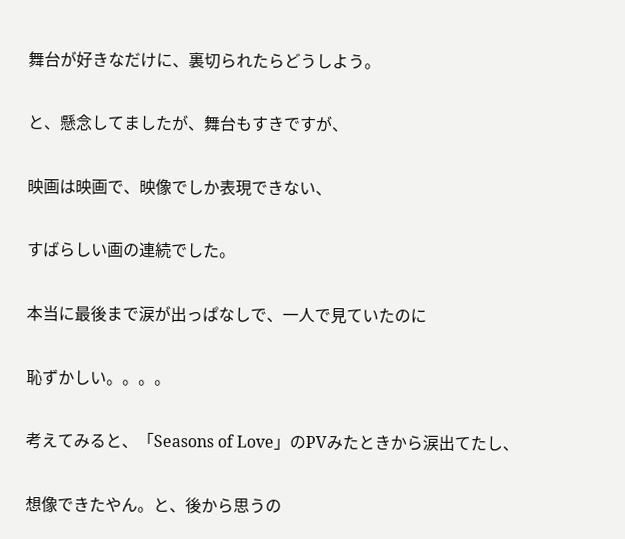舞台が好きなだけに、裏切られたらどうしよう。

と、懸念してましたが、舞台もすきですが、

映画は映画で、映像でしか表現できない、

すばらしい画の連続でした。

本当に最後まで涙が出っぱなしで、一人で見ていたのに

恥ずかしい。。。。

考えてみると、「Seasons of Love」のPVみたときから涙出てたし、

想像できたやん。と、後から思うの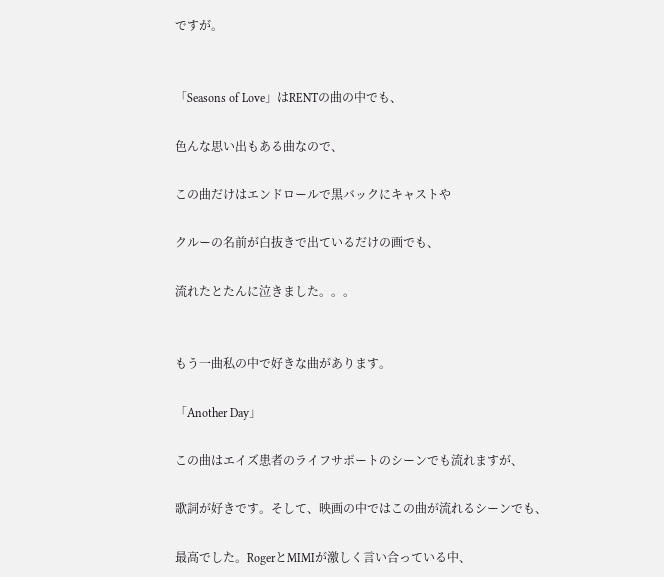ですが。


「Seasons of Love」はRENTの曲の中でも、

色んな思い出もある曲なので、

この曲だけはエンドロールで黒バックにキャストや

クルーの名前が白抜きで出ているだけの画でも、

流れたとたんに泣きました。。。


もう一曲私の中で好きな曲があります。

「Another Day」

この曲はエイズ患者のライフサポートのシーンでも流れますが、

歌詞が好きです。そして、映画の中ではこの曲が流れるシーンでも、

最高でした。RogerとMIMIが激しく言い合っている中、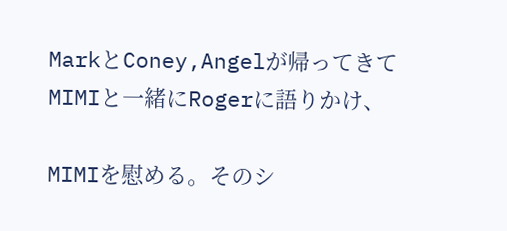MarkとConey,Angelが帰ってきてMIMIと一緒にRogerに語りかけ、

MIMIを慰める。そのシ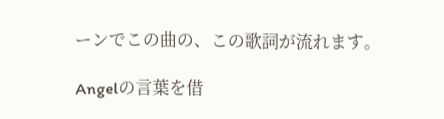ーンでこの曲の、この歌詞が流れます。

Angelの言葉を借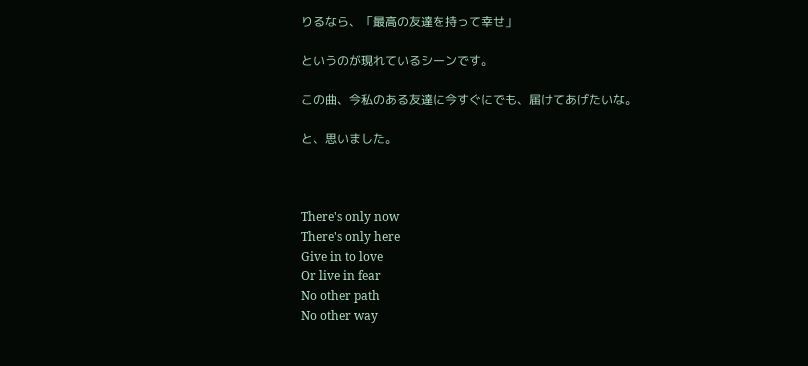りるなら、「最高の友達を持って幸せ」

というのが現れているシーンです。

この曲、今私のある友達に今すぐにでも、届けてあげたいな。

と、思いました。



There's only now
There's only here
Give in to love
Or live in fear
No other path
No other way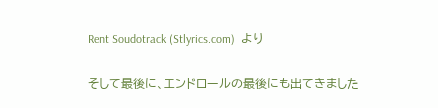Rent Soudotrack (Stlyrics.com)  より


そして最後に、エンドロールの最後にも出てきました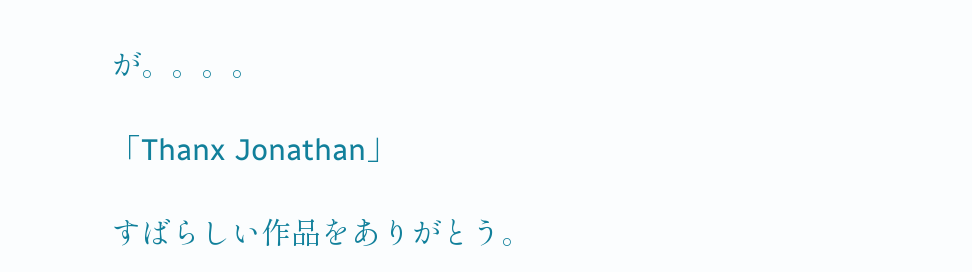が。。。。

「Thanx Jonathan」

すばらしい作品をありがとう。